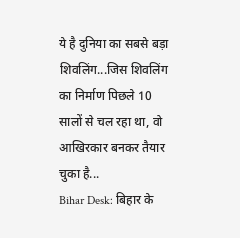ये है दुनिया का सबसे बड़ा शिवलिंग...जिस शिवलिंग का निर्माण पिछले 10 सालों से चल रहा था, वो आखिरकार बनकर तैयार चुका है...
Bihar Desk: बिहार के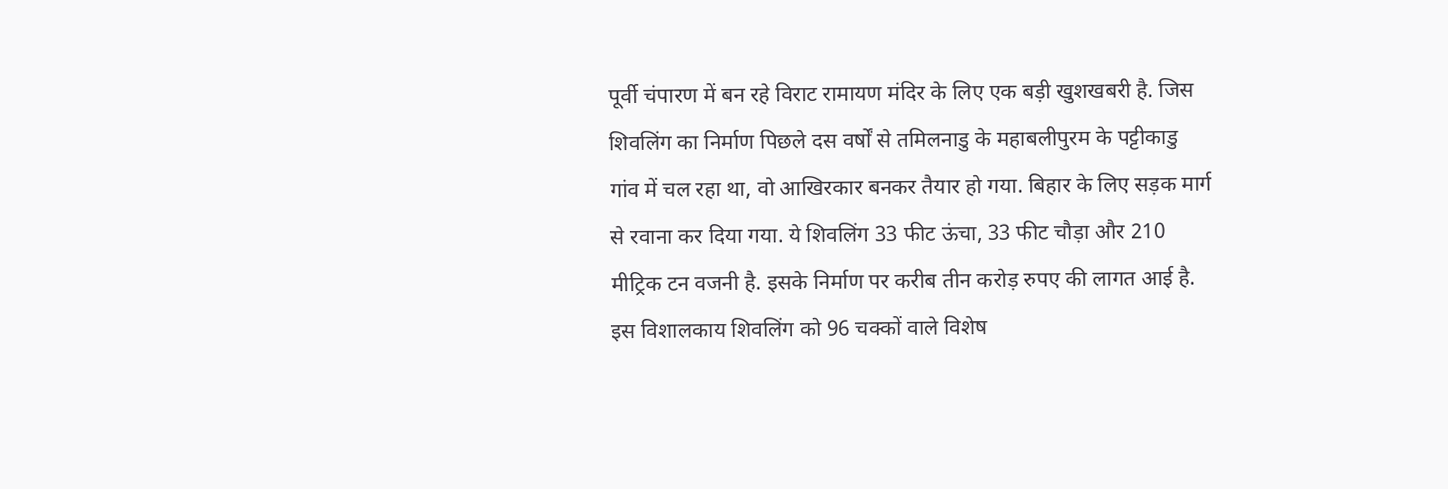पूर्वी चंपारण में बन रहे विराट रामायण मंदिर के लिए एक बड़ी खुशखबरी है. जिस शिवलिंग का निर्माण पिछले दस वर्षों से तमिलनाडु के महाबलीपुरम के पट्टीकाडु गांव में चल रहा था, वो आखिरकार बनकर तैयार हो गया. बिहार के लिए सड़क मार्ग से रवाना कर दिया गया. ये शिवलिंग 33 फीट ऊंचा, 33 फीट चौड़ा और 210 मीट्रिक टन वजनी है. इसके निर्माण पर करीब तीन करोड़ रुपए की लागत आई है. इस विशालकाय शिवलिंग को 96 चक्कों वाले विशेष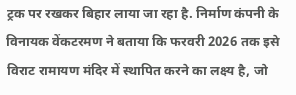ट्रक पर रखकर बिहार लाया जा रहा है. निर्माण कंपनी के विनायक वेंकटरमण ने बताया कि फरवरी 2026 तक इसे विराट रामायण मंदिर में स्थापित करने का लक्ष्य है, जो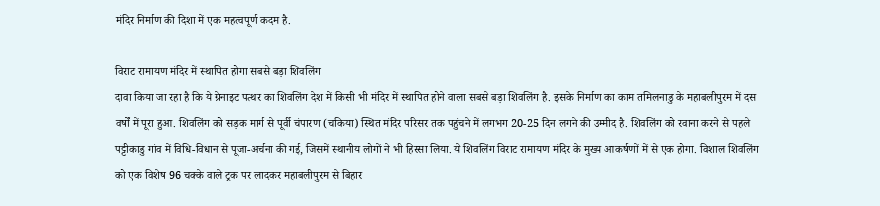मंदिर निर्माण की दिशा में एक महत्वपूर्ण कदम है.

विराट रामायण मंदिर में स्थापित होगा सबसे बड़ा शिवलिंग
दावा किया जा रहा है कि ये ग्रेनाइट पत्थर का शिवलिंग देश में किसी भी मंदिर में स्थापित होने वाला सबसे बड़ा शिवलिंग है. इसके निर्माण का काम तमिलनाडु के महाबलीपुरम में दस वर्षों में पूरा हुआ. शिवलिंग को सड़क मार्ग से पूर्वी चंपारण (चकिया) स्थित मंदिर परिसर तक पहुंचने में लगभग 20-25 दिन लगने की उम्मीद है. शिवलिंग को रवाना करने से पहले पट्टीकाडु गांव में विधि-विधान से पूजा-अर्चना की गई, जिसमें स्थानीय लोगों ने भी हिस्सा लिया. ये शिवलिंग विराट रामायण मंदिर के मुख्य आकर्षणों में से एक होगा. विशाल शिवलिंग को एक विशेष 96 चक्के वाले ट्रक पर लादकर महाबलीपुरम से बिहार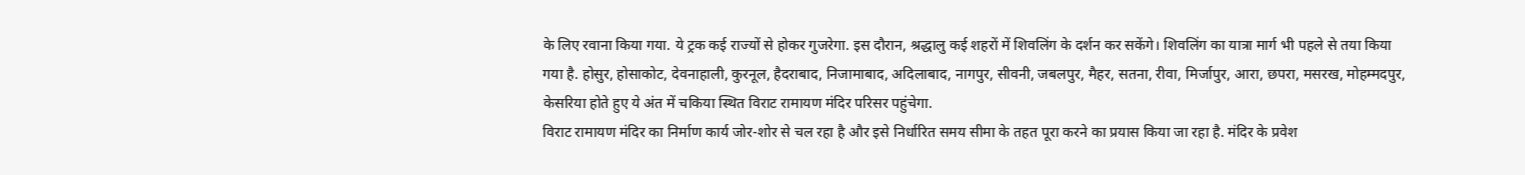के लिए रवाना किया गया. ये ट्रक कई राज्यों से होकर गुजरेगा. इस दौरान, श्रद्धालु कई शहरों में शिवलिंग के दर्शन कर सकेंगे। शिवलिंग का यात्रा मार्ग भी पहले से तया किया गया है. होसुर, होसाकोट, देवनाहाली, कुरनूल, हैदराबाद, निजामाबाद, अदिलाबाद, नागपुर, सीवनी, जबलपुर, मैहर, सतना, रीवा, मिर्जापुर, आरा, छपरा, मसरख, मोहम्मदपुर, केसरिया होते हुए ये अंत में चकिया स्थित विराट रामायण मंदिर परिसर पहुंचेगा.
विराट रामायण मंदिर का निर्माण कार्य जोर-शोर से चल रहा है और इसे निर्धारित समय सीमा के तहत पूरा करने का प्रयास किया जा रहा है. मंदिर के प्रवेश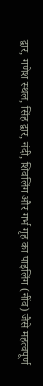द्वार, गणेश स्थल, सिंह द्वार, नंदी, शिवलिंग और गर्भ गृह का पाइलिंग (नींव) जैसे महत्वपूर्ण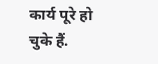कार्य पूरे हो चुके हैं.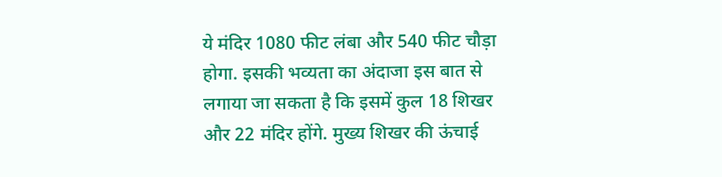ये मंदिर 1080 फीट लंबा और 540 फीट चौड़ा होगा. इसकी भव्यता का अंदाजा इस बात से लगाया जा सकता है कि इसमें कुल 18 शिखर और 22 मंदिर होंगे. मुख्य शिखर की ऊंचाई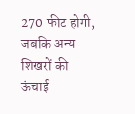270 फीट होगी, जबकि अन्य शिखरों की ऊंचाई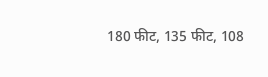180 फीट, 135 फीट, 108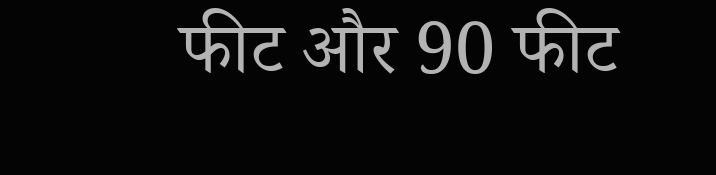फीट और 90 फीट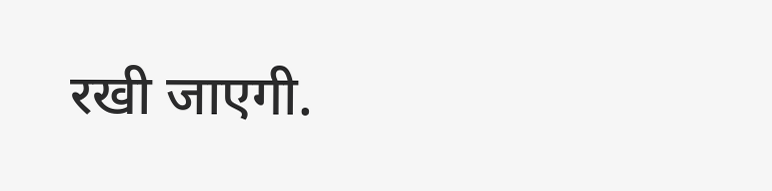रखी जाएगी.